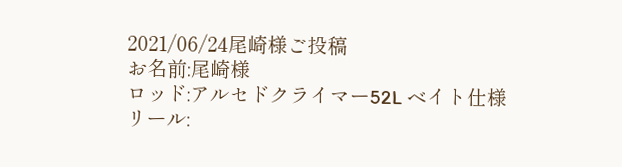2021/06/24尾崎様ご投稿
お名前:尾崎様
ロッド:アルセドクライマー52L ベイト仕様
リール: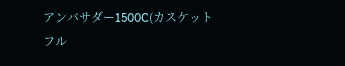アンバサダー1500C(カスケット フル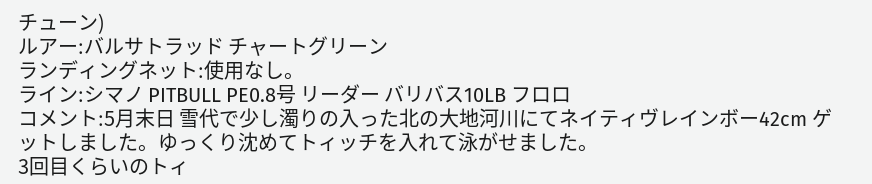チューン)
ルアー:バルサトラッド チャートグリーン
ランディングネット:使用なし。
ライン:シマノ PITBULL PE0.8号 リーダー バリバス10LB フロロ
コメント:5月末日 雪代で少し濁りの入った北の大地河川にてネイティヴレインボー42cm ゲットしました。ゆっくり沈めてトィッチを入れて泳がせました。
3回目くらいのトィ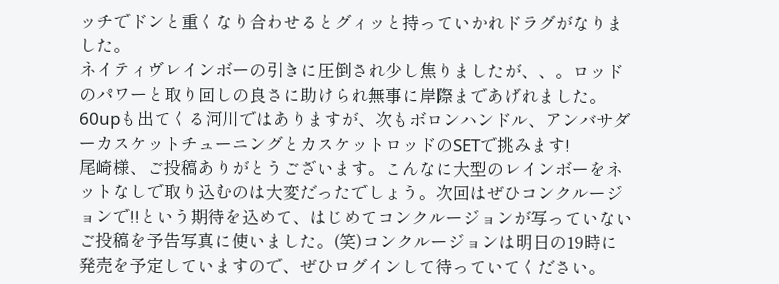ッチでドンと重くなり合わせるとグィッと持っていかれドラグがなりました。
ネイティヴレインボーの引きに圧倒され少し焦りましたが、、。ロッドのパワーと取り回しの良さに助けられ無事に岸際まであげれました。
60upも出てくる河川ではありますが、次もボロンハンドル、アンバサダーカスケットチューニングとカスケットロッドのSETで挑みます!
尾崎様、ご投稿ありがとうございます。こんなに大型のレインボーをネットなしで取り込むのは大変だったでしょう。次回はぜひコンクルージョンで!!という期待を込めて、はじめてコンクルージョンが写っていないご投稿を予告写真に使いました。(笑)コンクルージョンは明日の19時に発売を予定していますので、ぜひログインして待っていてください。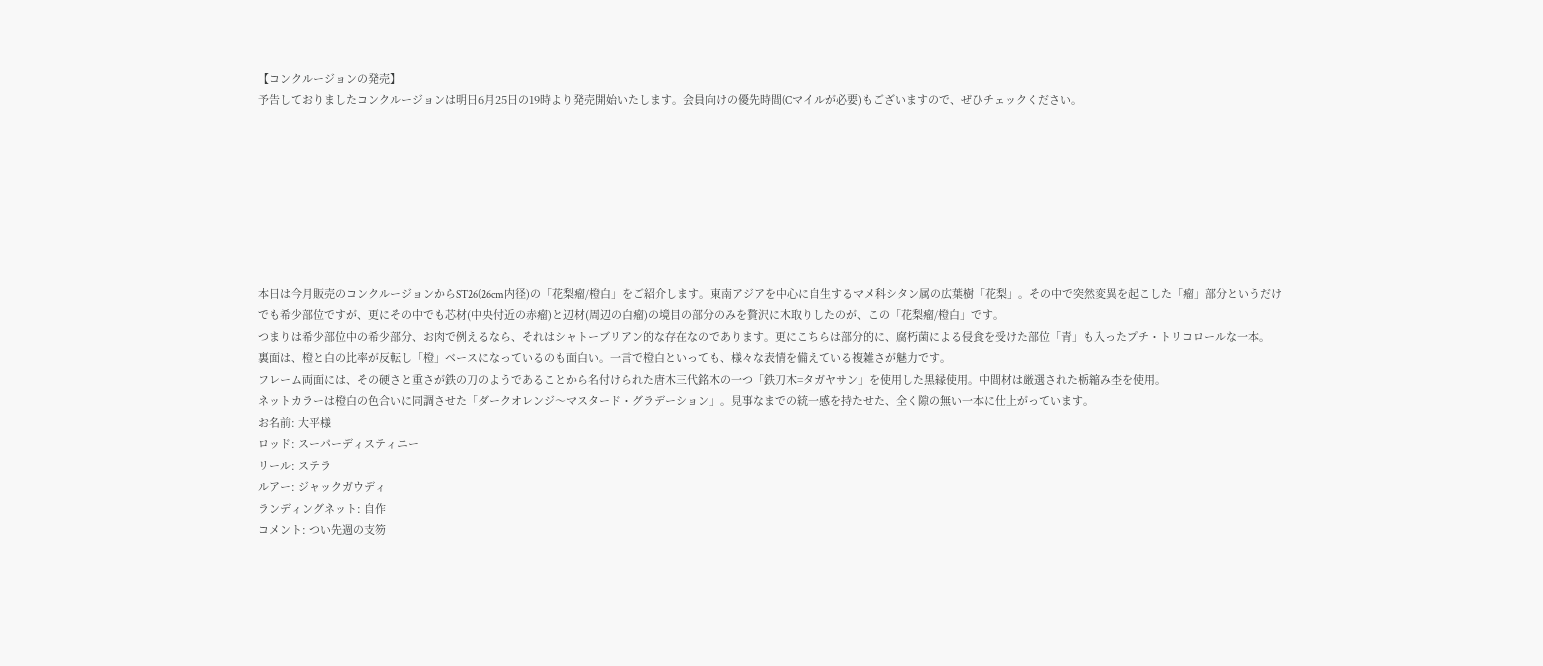【コンクルージョンの発売】
予告しておりましたコンクルージョンは明日6月25日の19時より発売開始いたします。会員向けの優先時間(Cマイルが必要)もございますので、ぜひチェックください。








本日は今月販売のコンクルージョンからST26(26cm内径)の「花梨瘤/橙白」をご紹介します。東南アジアを中心に自生するマメ科シタン属の広葉樹「花梨」。その中で突然変異を起こした「瘤」部分というだけでも希少部位ですが、更にその中でも芯材(中央付近の赤瘤)と辺材(周辺の白瘤)の境目の部分のみを贅沢に木取りしたのが、この「花梨瘤/橙白」です。
つまりは希少部位中の希少部分、お肉で例えるなら、それはシャトーブリアン的な存在なのであります。更にこちらは部分的に、腐朽菌による侵食を受けた部位「青」も入ったプチ・トリコロールな一本。
裏面は、橙と白の比率が反転し「橙」ベースになっているのも面白い。一言で橙白といっても、様々な表情を備えている複雑さが魅力です。
フレーム両面には、その硬さと重さが鉄の刀のようであることから名付けられた唐木三代銘木の一つ「鉄刀木=タガヤサン」を使用した黒縁使用。中間材は厳選された栃縮み杢を使用。
ネットカラーは橙白の色合いに同調させた「ダークオレンジ〜マスタード・グラデーション」。見事なまでの統一感を持たせた、全く隙の無い一本に仕上がっています。
お名前: 大平様
ロッド: スーパーディスティニー
リール: ステラ
ルアー: ジャックガウディ
ランディングネット: 自作
コメント: つい先週の支笏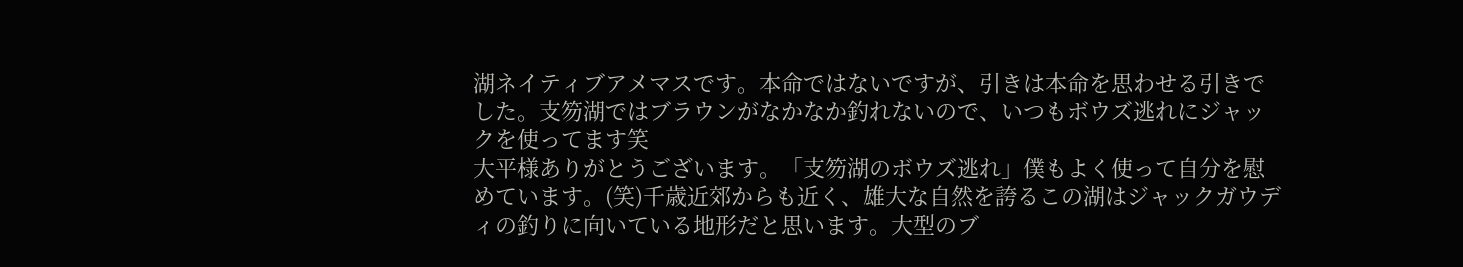湖ネイティブアメマスです。本命ではないですが、引きは本命を思わせる引きでした。支笏湖ではブラウンがなかなか釣れないので、いつもボウズ逃れにジャックを使ってます笑
大平様ありがとうございます。「支笏湖のボウズ逃れ」僕もよく使って自分を慰めています。(笑)千歳近郊からも近く、雄大な自然を誇るこの湖はジャックガウディの釣りに向いている地形だと思います。大型のブ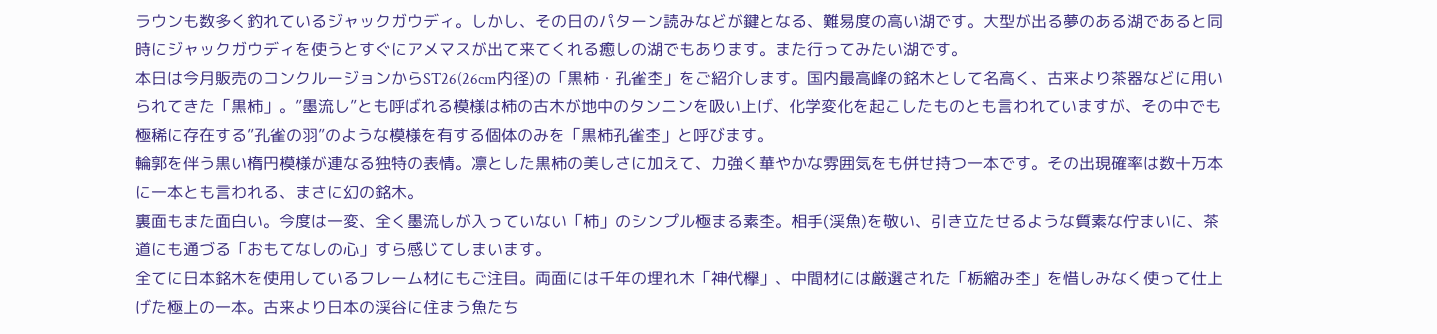ラウンも数多く釣れているジャックガウディ。しかし、その日のパターン読みなどが鍵となる、難易度の高い湖です。大型が出る夢のある湖であると同時にジャックガウディを使うとすぐにアメマスが出て来てくれる癒しの湖でもあります。また行ってみたい湖です。
本日は今月販売のコンクルージョンからST26(26cm内径)の「黒柿・孔雀杢」をご紹介します。国内最高峰の銘木として名高く、古来より茶器などに用いられてきた「黒柿」。”墨流し”とも呼ばれる模様は柿の古木が地中のタンニンを吸い上げ、化学変化を起こしたものとも言われていますが、その中でも極稀に存在する”孔雀の羽”のような模様を有する個体のみを「黒柿孔雀杢」と呼びます。
輪郭を伴う黒い楕円模様が連なる独特の表情。凛とした黒柿の美しさに加えて、力強く華やかな雰囲気をも併せ持つ一本です。その出現確率は数十万本に一本とも言われる、まさに幻の銘木。
裏面もまた面白い。今度は一変、全く墨流しが入っていない「柿」のシンプル極まる素杢。相手(渓魚)を敬い、引き立たせるような質素な佇まいに、茶道にも通づる「おもてなしの心」すら感じてしまいます。
全てに日本銘木を使用しているフレーム材にもご注目。両面には千年の埋れ木「神代欅」、中間材には厳選された「栃縮み杢」を惜しみなく使って仕上げた極上の一本。古来より日本の渓谷に住まう魚たち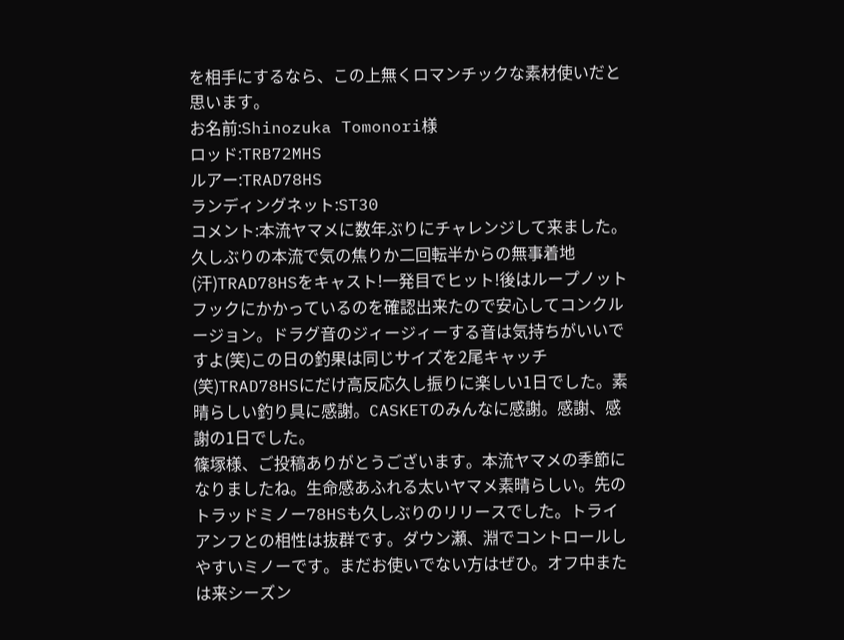を相手にするなら、この上無くロマンチックな素材使いだと思います。
お名前:Shinozuka Tomonori様
ロッド:TRB72MHS
ルアー:TRAD78HS
ランディングネット:ST30
コメント:本流ヤマメに数年ぶりにチャレンジして来ました。久しぶりの本流で気の焦りか二回転半からの無事着地(汗)TRAD78HSをキャスト!一発目でヒット!後はループノットフックにかかっているのを確認出来たので安心してコンクルージョン。ドラグ音のジィージィーする音は気持ちがいいですよ(笑)この日の釣果は同じサイズを2尾キャッチ(笑)TRAD78HSにだけ高反応久し振りに楽しい1日でした。素晴らしい釣り具に感謝。CASKETのみんなに感謝。感謝、感謝の1日でした。
篠塚様、ご投稿ありがとうございます。本流ヤマメの季節になりましたね。生命感あふれる太いヤマメ素晴らしい。先のトラッドミノー78HSも久しぶりのリリースでした。トライアンフとの相性は抜群です。ダウン瀬、淵でコントロールしやすいミノーです。まだお使いでない方はぜひ。オフ中または来シーズン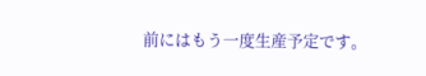前にはもう一度生産予定です。